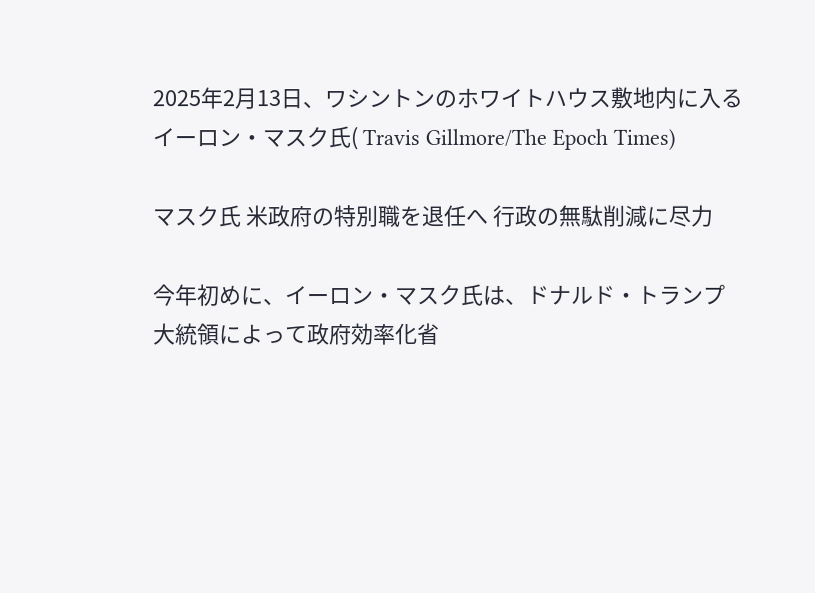2025年2月13日、ワシントンのホワイトハウス敷地内に入るイーロン・マスク氏( Travis Gillmore/The Epoch Times)

マスク氏 米政府の特別職を退任へ 行政の無駄削減に尽力

今年初めに、イーロン・マスク氏は、ドナルド・トランプ大統領によって政府効率化省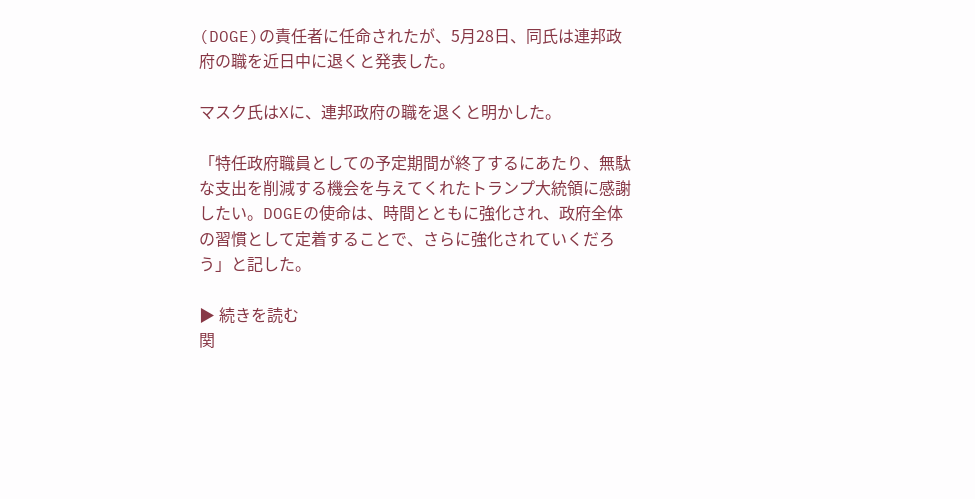(DOGE)の責任者に任命されたが、5月28日、同氏は連邦政府の職を近日中に退くと発表した。

マスク氏はXに、連邦政府の職を退くと明かした。

「特任政府職員としての予定期間が終了するにあたり、無駄な支出を削減する機会を与えてくれたトランプ大統領に感謝したい。DOGEの使命は、時間とともに強化され、政府全体の習慣として定着することで、さらに強化されていくだろう」と記した。

▶ 続きを読む
関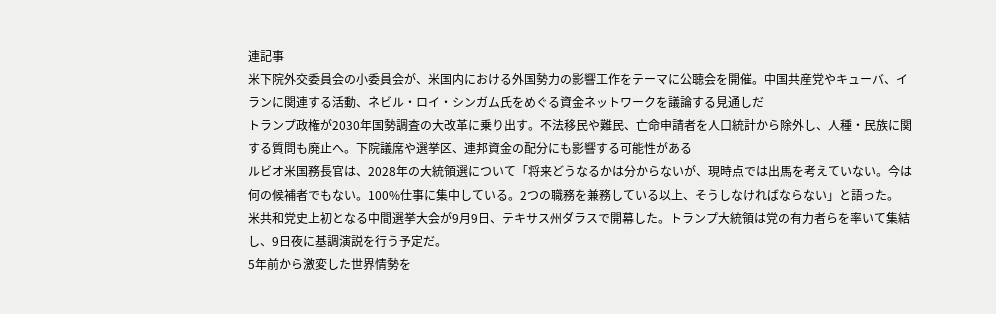連記事
米下院外交委員会の小委員会が、米国内における外国勢力の影響工作をテーマに公聴会を開催。中国共産党やキューバ、イランに関連する活動、ネビル・ロイ・シンガム氏をめぐる資金ネットワークを議論する見通しだ
トランプ政権が2030年国勢調査の大改革に乗り出す。不法移民や難民、亡命申請者を人口統計から除外し、人種・民族に関する質問も廃止へ。下院議席や選挙区、連邦資金の配分にも影響する可能性がある
ルビオ米国務長官は、2028年の大統領選について「将来どうなるかは分からないが、現時点では出馬を考えていない。今は何の候補者でもない。100%仕事に集中している。2つの職務を兼務している以上、そうしなければならない」と語った。
米共和党史上初となる中間選挙大会が9月9日、テキサス州ダラスで開幕した。トランプ大統領は党の有力者らを率いて集結し、9日夜に基調演説を行う予定だ。
5年前から激変した世界情勢を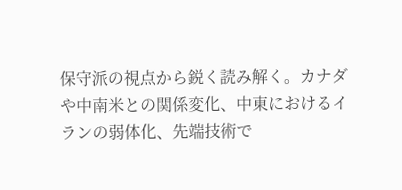保守派の視点から鋭く読み解く。カナダや中南米との関係変化、中東におけるイランの弱体化、先端技術で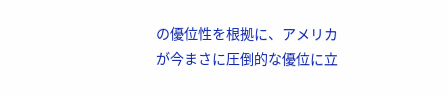の優位性を根拠に、アメリカが今まさに圧倒的な優位に立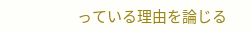っている理由を論じる